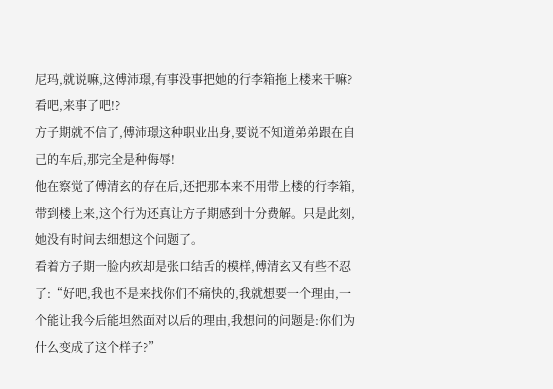尼玛,就说嘛,这傅沛璟,有事没事把她的行李箱拖上楼来干嘛?看吧,来事了吧!?
方子期就不信了,傅沛璟这种职业出身,要说不知道弟弟跟在自己的车后,那完全是种侮辱!
他在察觉了傅清玄的存在后,还把那本来不用带上楼的行李箱,带到楼上来,这个行为还真让方子期感到十分费解。只是此刻,她没有时间去细想这个问题了。
看着方子期一脸内疚却是张口结舌的模样,傅清玄又有些不忍了:“好吧,我也不是来找你们不痛快的,我就想要一个理由,一个能让我今后能坦然面对以后的理由,我想问的问题是:你们为什么变成了这个样子?”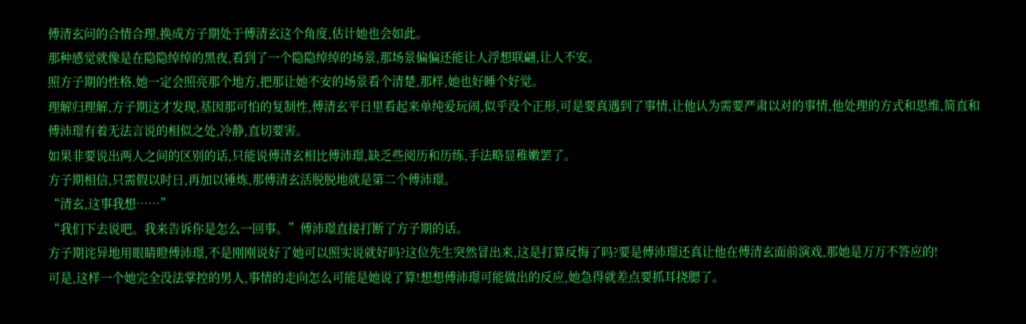傅清玄问的合情合理,换成方子期处于傅清玄这个角度,估计她也会如此。
那种感觉就像是在隐隐绰绰的黑夜,看到了一个隐隐绰绰的场景,那场景偏偏还能让人浮想联翩,让人不安。
照方子期的性格,她一定会照亮那个地方,把那让她不安的场景看个清楚,那样,她也好睡个好觉。
理解归理解,方子期这才发现,基因那可怕的复制性,傅清玄平日里看起来单纯爱玩闹,似乎没个正形,可是要真遇到了事情,让他认为需要严肃以对的事情,他处理的方式和思维,简直和傅沛璟有着无法言说的相似之处,冷静,直切要害。
如果非要说出两人之间的区别的话,只能说傅清玄相比傅沛璟,缺乏些阅历和历练,手法略显稚嫩罢了。
方子期相信,只需假以时日,再加以锤炼,那傅清玄活脱脱地就是第二个傅沛璟。
“清玄,这事我想……”
“我们下去说吧。我来告诉你是怎么一回事。”傅沛璟直接打断了方子期的话。
方子期诧异地用眼睛瞪傅沛璟,不是刚刚说好了她可以照实说就好吗?这位先生突然冒出来,这是打算反悔了吗?要是傅沛璟还真让他在傅清玄面前演戏,那她是万万不答应的!
可是,这样一个她完全没法掌控的男人,事情的走向怎么可能是她说了算!想想傅沛璟可能做出的反应,她急得就差点要抓耳挠腮了。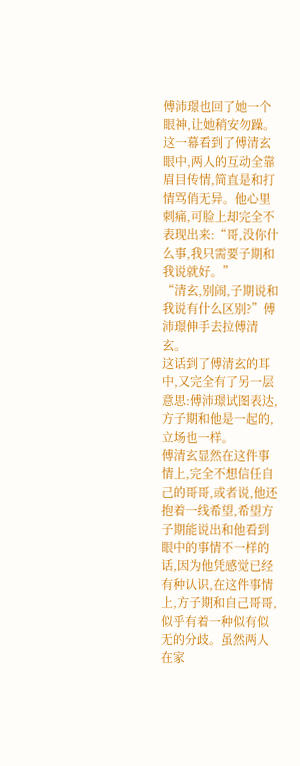傅沛璟也回了她一个眼神,让她稍安勿躁。
这一幕看到了傅清玄眼中,两人的互动全靠眉目传情,简直是和打情骂俏无异。他心里刺痛,可脸上却完全不表现出来:“哥,没你什么事,我只需要子期和我说就好。”
“清玄,别闹,子期说和我说有什么区别?”傅沛璟伸手去拉傅清玄。
这话到了傅清玄的耳中,又完全有了另一层意思:傅沛璟试图表达,方子期和他是一起的,立场也一样。
傅清玄显然在这件事情上,完全不想信任自己的哥哥,或者说,他还抱着一线希望,希望方子期能说出和他看到眼中的事情不一样的话,因为他凭感觉已经有种认识,在这件事情上,方子期和自己哥哥,似乎有着一种似有似无的分歧。虽然两人在家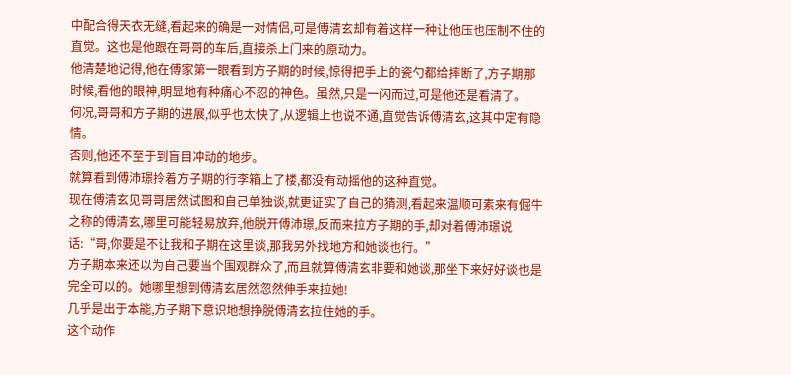中配合得天衣无缝,看起来的确是一对情侣,可是傅清玄却有着这样一种让他压也压制不住的直觉。这也是他跟在哥哥的车后,直接杀上门来的原动力。
他清楚地记得,他在傅家第一眼看到方子期的时候,惊得把手上的瓷勺都给摔断了,方子期那时候,看他的眼神,明显地有种痛心不忍的神色。虽然,只是一闪而过,可是他还是看清了。
何况,哥哥和方子期的进展,似乎也太快了,从逻辑上也说不通,直觉告诉傅清玄,这其中定有隐情。
否则,他还不至于到盲目冲动的地步。
就算看到傅沛璟拎着方子期的行李箱上了楼,都没有动摇他的这种直觉。
现在傅清玄见哥哥居然试图和自己单独谈,就更证实了自己的猜测,看起来温顺可素来有倔牛之称的傅清玄,哪里可能轻易放弃,他脱开傅沛璟,反而来拉方子期的手,却对着傅沛璟说话:“哥,你要是不让我和子期在这里谈,那我另外找地方和她谈也行。”
方子期本来还以为自己要当个围观群众了,而且就算傅清玄非要和她谈,那坐下来好好谈也是完全可以的。她哪里想到傅清玄居然忽然伸手来拉她!
几乎是出于本能,方子期下意识地想挣脱傅清玄拉住她的手。
这个动作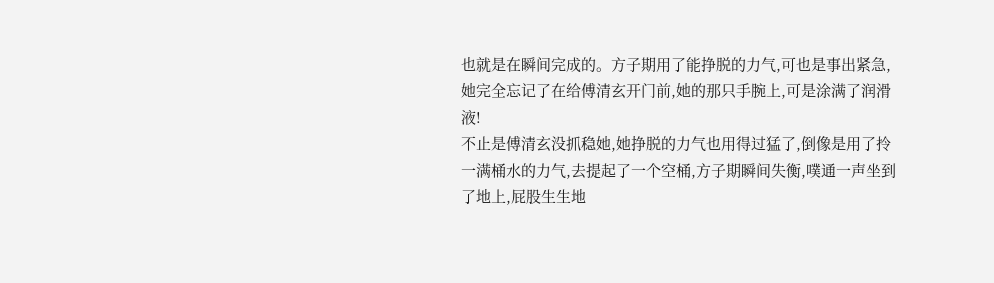也就是在瞬间完成的。方子期用了能挣脱的力气,可也是事出紧急,她完全忘记了在给傅清玄开门前,她的那只手腕上,可是涂满了润滑液!
不止是傅清玄没抓稳她,她挣脱的力气也用得过猛了,倒像是用了拎一满桶水的力气,去提起了一个空桶,方子期瞬间失衡,噗通一声坐到了地上,屁股生生地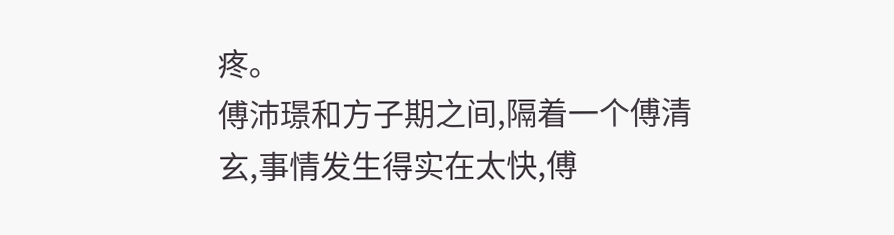疼。
傅沛璟和方子期之间,隔着一个傅清玄,事情发生得实在太快,傅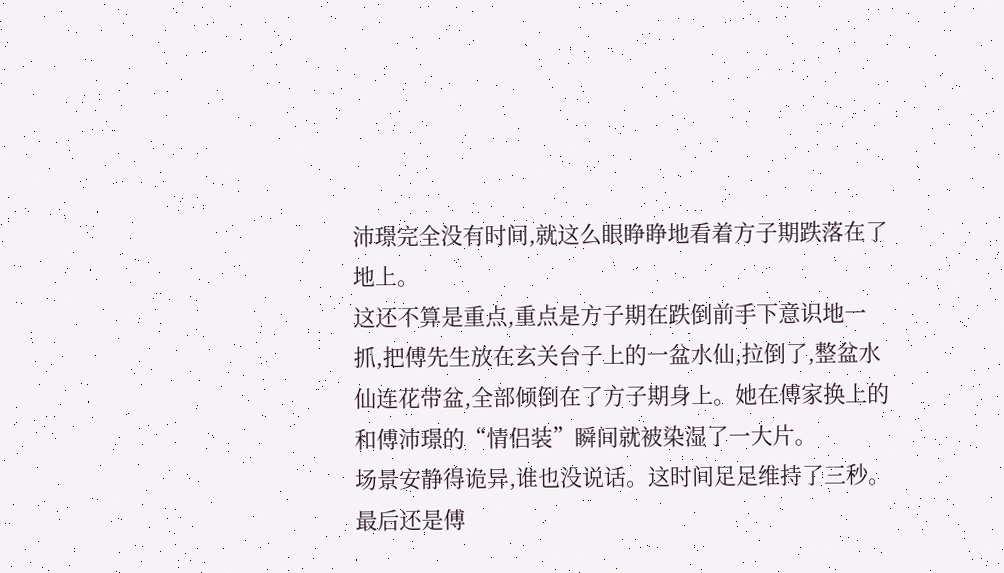沛璟完全没有时间,就这么眼睁睁地看着方子期跌落在了地上。
这还不算是重点,重点是方子期在跌倒前手下意识地一抓,把傅先生放在玄关台子上的一盆水仙,拉倒了,整盆水仙连花带盆,全部倾倒在了方子期身上。她在傅家换上的和傅沛璟的“情侣装”瞬间就被染湿了一大片。
场景安静得诡异,谁也没说话。这时间足足维持了三秒。
最后还是傅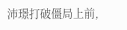沛璟打破僵局上前,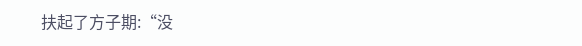扶起了方子期:“没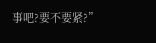事吧?要不要紧?”